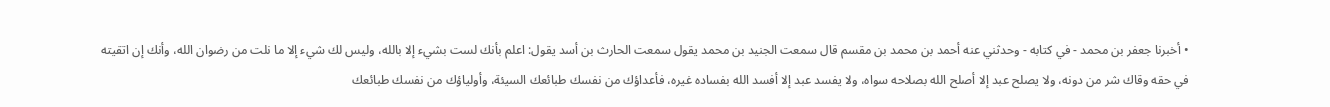• أخبرنا جعفر بن محمد - في كتابه - وحدثني عنه أحمد بن محمد بن مقسم قال سمعت الجنيد بن محمد يقول سمعت الحارث بن أسد يقول: اعلم بأنك لست بشيء إلا بالله، وليس لك شيء إلا ما نلت من رضوان الله، وأنك إن اتقيته في حقه وقاك شر من دونه، ولا يصلح عبد إلا أصلح الله بصلاحه سواه، ولا يفسد عبد إلا أفسد الله بفساده غيره، فأعداؤك من نفسك طبائعك السيئة، وأولياؤك من نفسك طبائعك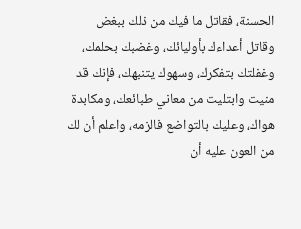الحسنة، فقاتل ما فيك من ذلك ببغض
وقاتل أعداءك بأوليائك، وغضبك بحلمك، وغفلتك بتفكرك، وسهوك يتنبهك، فإنك قد منيت وابتليت من معاني طبائعك، ومكابدة هواك، وعليك بالتواضع فالزمه، واعلم أن لك من العون عليه أن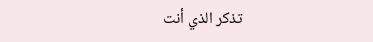تذكر الذي أنت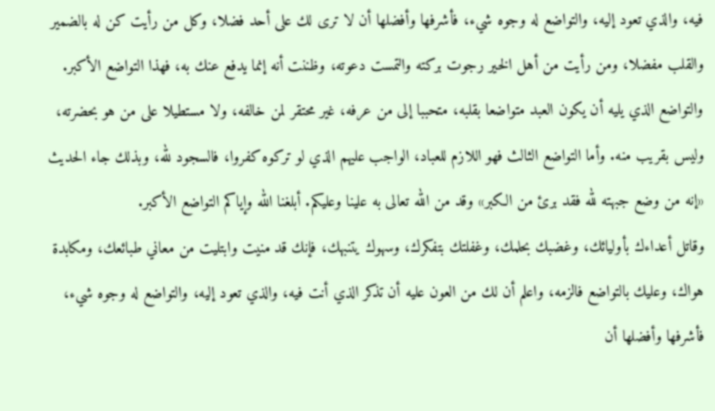فيه، والذي تعود إليه، والتواضع له وجوه شيء، فأشرفها وأفضلها أن لا ترى لك على أحد فضلا، وكل من رأيت كن له بالضمير والقلب مفضلا، ومن رأيت من أهل الخير رجوت بركته والتمست دعوته، وظننت أنه إنما يدفع عنك به، فهذا التواضع الأكبر. والتواضع الذي يليه أن يكون العبد متواضعا بقلبه، متحببا إلى من عرفه، غير محتقر لمن خالفه، ولا مستطيلا على من هو بحضرته، وليس بقريب منه. وأما التواضع الثالث فهو اللازم للعباد، الواجب عليهم الذي لو تركوه كفروا، فالسجود لله، وبذلك جاء الحديث «إنه من وضع جبهته لله فقد برئ من الكبر» وقد من الله تعالى به علينا وعليكم. أبلغنا الله وإياكم التواضع الأكبر.
وقاتل أعداءك بأوليائك، وغضبك بحلمك، وغفلتك بتفكرك، وسهوك يتنبهك، فإنك قد منيت وابتليت من معاني طبائعك، ومكابدة هواك، وعليك بالتواضع فالزمه، واعلم أن لك من العون عليه أن تذكر الذي أنت فيه، والذي تعود إليه، والتواضع له وجوه شيء، فأشرفها وأفضلها أن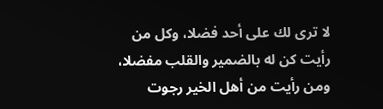لا ترى لك على أحد فضلا، وكل من رأيت كن له بالضمير والقلب مفضلا، ومن رأيت من أهل الخير رجوت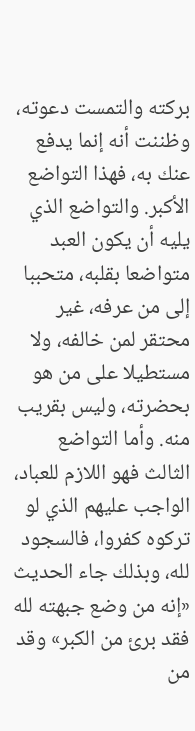بركته والتمست دعوته، وظننت أنه إنما يدفع عنك به، فهذا التواضع الأكبر. والتواضع الذي يليه أن يكون العبد متواضعا بقلبه، متحببا إلى من عرفه، غير محتقر لمن خالفه، ولا مستطيلا على من هو بحضرته، وليس بقريب منه. وأما التواضع الثالث فهو اللازم للعباد، الواجب عليهم الذي لو تركوه كفروا، فالسجود لله، وبذلك جاء الحديث «إنه من وضع جبهته لله فقد برئ من الكبر» وقد من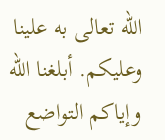الله تعالى به علينا وعليكم. أبلغنا الله وإياكم التواضع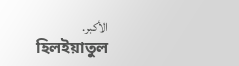الأكبر.
হিলইয়াতুল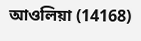আওলিয়া (14168)